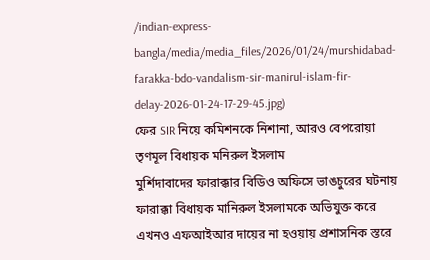/indian-express-bangla/media/media_files/2026/01/24/murshidabad-farakka-bdo-vandalism-sir-manirul-islam-fir-delay-2026-01-24-17-29-45.jpg)
ফের SIR নিয়ে কমিশনকে নিশানা, আরও বেপরোয়া তৃণমূল বিধায়ক মনিরুল ইসলাম
মুর্শিদাবাদের ফারাক্কার বিডিও অফিসে ভাঙচুরের ঘটনায় ফারাক্কা বিধায়ক মানিরুল ইসলামকে অভিযুক্ত করে এখনও এফআইআর দায়ের না হওয়ায় প্রশাসনিক স্তরে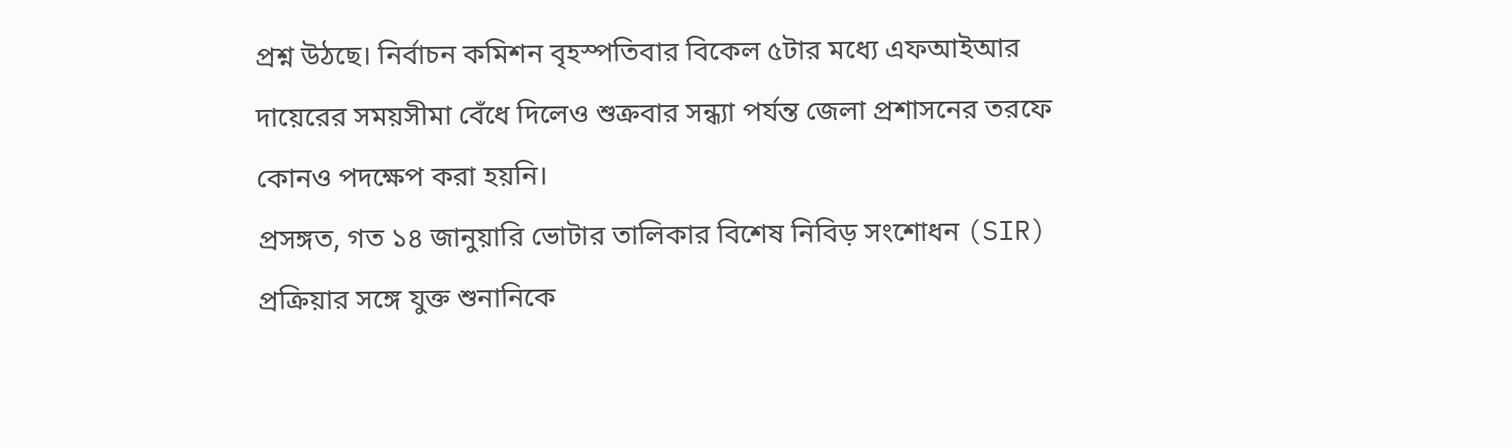প্রশ্ন উঠছে। নির্বাচন কমিশন বৃহস্পতিবার বিকেল ৫টার মধ্যে এফআইআর দায়েরের সময়সীমা বেঁধে দিলেও শুক্রবার সন্ধ্যা পর্যন্ত জেলা প্রশাসনের তরফে কোনও পদক্ষেপ করা হয়নি।
প্রসঙ্গত, গত ১৪ জানুয়ারি ভোটার তালিকার বিশেষ নিবিড় সংশোধন (SIR) প্রক্রিয়ার সঙ্গে যুক্ত শুনানিকে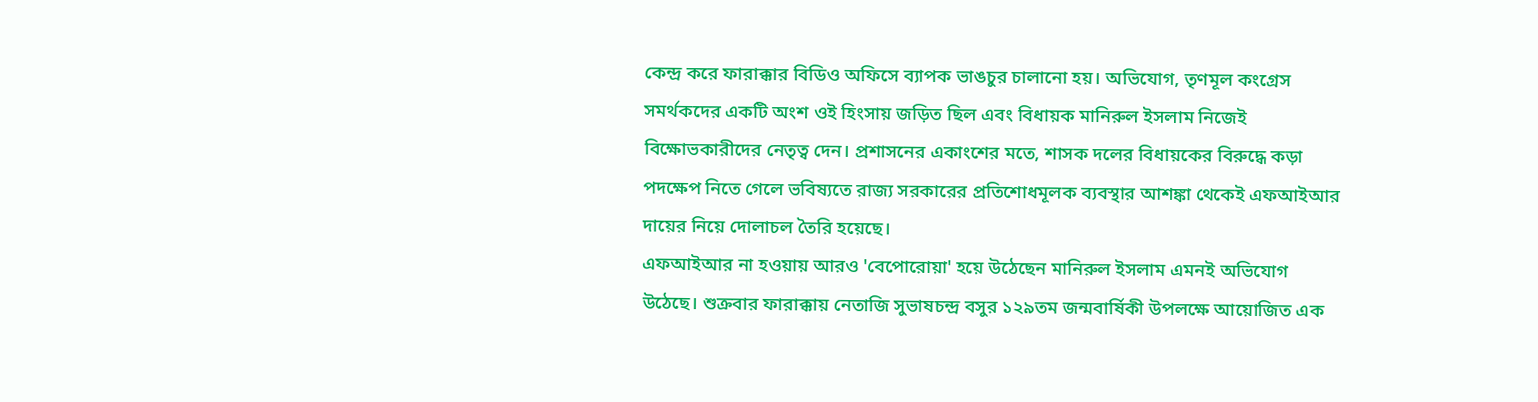কেন্দ্র করে ফারাক্কার বিডিও অফিসে ব্যাপক ভাঙচুর চালানো হয়। অভিযোগ, তৃণমূল কংগ্রেস সমর্থকদের একটি অংশ ওই হিংসায় জড়িত ছিল এবং বিধায়ক মানিরুল ইসলাম নিজেই বিক্ষোভকারীদের নেতৃত্ব দেন। প্রশাসনের একাংশের মতে, শাসক দলের বিধায়কের বিরুদ্ধে কড়া পদক্ষেপ নিতে গেলে ভবিষ্যতে রাজ্য সরকারের প্রতিশোধমূলক ব্যবস্থার আশঙ্কা থেকেই এফআইআর দায়ের নিয়ে দোলাচল তৈরি হয়েছে।
এফআইআর না হওয়ায় আরও 'বেপোরোয়া' হয়ে উঠেছেন মানিরুল ইসলাম এমনই অভিযোগ উঠেছে। শুক্রবার ফারাক্কায় নেতাজি সুভাষচন্দ্র বসুর ১২৯তম জন্মবার্ষিকী উপলক্ষে আয়োজিত এক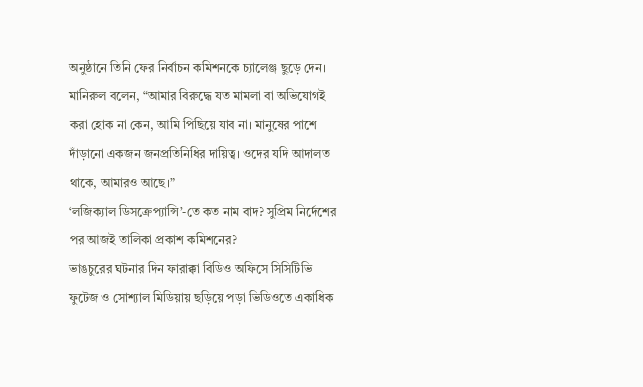অনুষ্ঠানে তিনি ফের নির্বাচন কমিশনকে চ্যালেঞ্জ ছুড়ে দেন। মানিরুল বলেন, “আমার বিরুদ্ধে যত মামলা বা অভিযোগই করা হোক না কেন, আমি পিছিয়ে যাব না। মানুষের পাশে দাঁড়ানো একজন জনপ্রতিনিধির দায়িত্ব। ওদের যদি আদালত থাকে, আমারও আছে।”
‘লজিক্যাল ডিসক্রেপ্যান্সি’-তে কত নাম বাদ? সুপ্রিম নির্দেশের পর আজই তালিকা প্রকাশ কমিশনের?
ভাঙচুরের ঘটনার দিন ফারাক্কা বিডিও অফিসে সিসিটিভি ফুটেজ ও সোশ্যাল মিডিয়ায় ছড়িয়ে পড়া ভিডিওতে একাধিক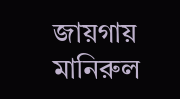জায়গায় মানিরুল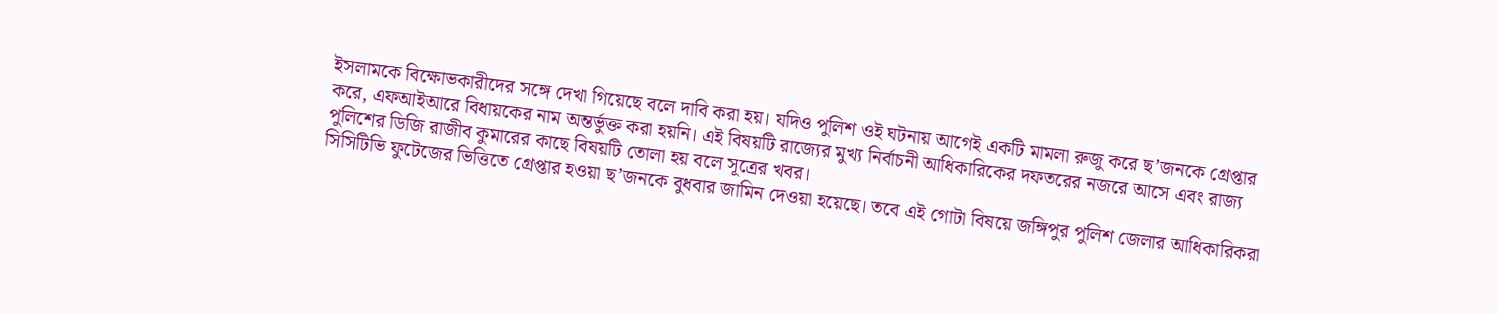ইসলামকে বিক্ষোভকারীদের সঙ্গে দেখা গিয়েছে বলে দাবি করা হয়। যদিও পুলিশ ওই ঘটনায় আগেই একটি মামলা রুজু করে ছ’জনকে গ্রেপ্তার করে, এফআইআরে বিধায়কের নাম অন্তর্ভুক্ত করা হয়নি। এই বিষয়টি রাজ্যের মুখ্য নির্বাচনী আধিকারিকের দফতরের নজরে আসে এবং রাজ্য পুলিশের ডিজি রাজীব কুমারের কাছে বিষয়টি তোলা হয় বলে সূত্রের খবর।
সিসিটিভি ফুটেজের ভিত্তিতে গ্রেপ্তার হওয়া ছ’জনকে বুধবার জামিন দেওয়া হয়েছে। তবে এই গোটা বিষয়ে জঙ্গিপুর পুলিশ জেলার আধিকারিকরা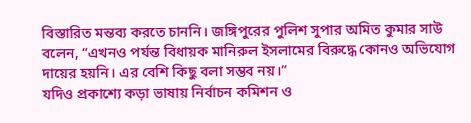বিস্তারিত মন্তব্য করতে চাননি। জঙ্গিপুরের পুলিশ সুপার অমিত কুমার সাউ বলেন, “এখনও পর্যন্ত বিধায়ক মানিরুল ইসলামের বিরুদ্ধে কোনও অভিযোগ দায়ের হয়নি। এর বেশি কিছু বলা সম্ভব নয়।”
যদিও প্রকাশ্যে কড়া ভাষায় নির্বাচন কমিশন ও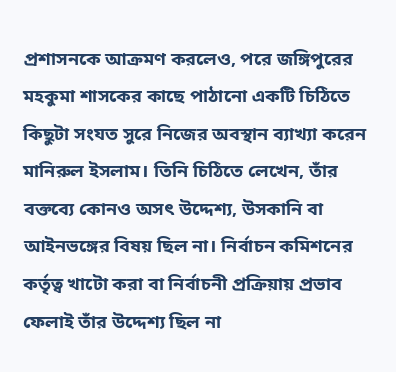প্রশাসনকে আক্রমণ করলেও, পরে জঙ্গিপুরের মহকুমা শাসকের কাছে পাঠানো একটি চিঠিতে কিছুটা সংযত সুরে নিজের অবস্থান ব্যাখ্যা করেন মানিরুল ইসলাম। তিনি চিঠিতে লেখেন, তাঁর বক্তব্যে কোনও অসৎ উদ্দেশ্য, উসকানি বা আইনভঙ্গের বিষয় ছিল না। নির্বাচন কমিশনের কর্তৃত্ব খাটো করা বা নির্বাচনী প্রক্রিয়ায় প্রভাব ফেলাই তাঁর উদ্দেশ্য ছিল না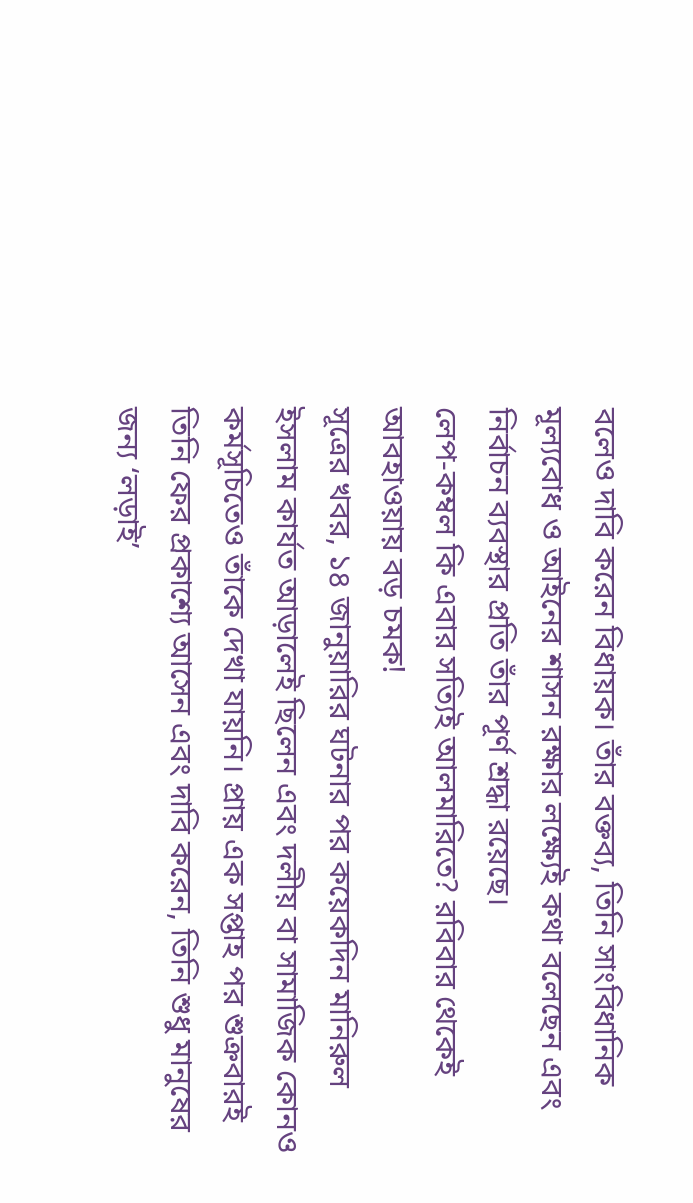বলেও দাবি করেন বিধায়ক। তাঁর বক্তব্য, তিনি সাংবিধানিক মূল্যবোধ ও আইনের শাসন রক্ষার লক্ষ্যেই কথা বলেছেন এবং নির্বাচন ব্যবস্থার প্রতি তাঁর পূর্ণ শ্রদ্ধা রয়েছে।
লেপ-কম্বল কি এবার সত্যিই আলমারিতে? রবিবার থেকেই আবহাওয়ায় বড় চমক!
সূত্রের খবর, ১৪ জানুয়ারির ঘটনার পর কয়েকদিন মানিরুল ইসলাম কার্যত আড়ালেই ছিলেন এবং দলীয় বা সামাজিক কোনও কর্মসূচিতেও তাঁকে দেখা যায়নি। প্রায় এক সপ্তাহ পর শুক্রবারই তিনি ফের প্রকাশ্যে আসেন এবং দাবি করেন, তিনি শুধু মানুষের জন্য ‘লড়াই’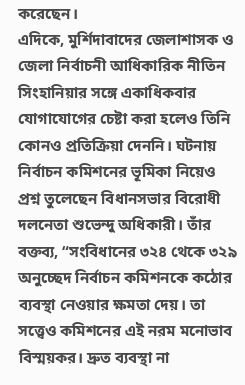করেছেন।
এদিকে, মুর্শিদাবাদের জেলাশাসক ও জেলা নির্বাচনী আধিকারিক নীতিন সিংহানিয়ার সঙ্গে একাধিকবার যোগাযোগের চেষ্টা করা হলেও তিনি কোনও প্রতিক্রিয়া দেননি। ঘটনায় নির্বাচন কমিশনের ভূমিকা নিয়েও প্রশ্ন তুলেছেন বিধানসভার বিরোধী দলনেতা শুভেন্দু অধিকারী। তাঁর বক্তব্য, “সংবিধানের ৩২৪ থেকে ৩২৯ অনুচ্ছেদ নির্বাচন কমিশনকে কঠোর ব্যবস্থা নেওয়ার ক্ষমতা দেয়। তা সত্ত্বেও কমিশনের এই নরম মনোভাব বিস্ময়কর। দ্রুত ব্যবস্থা না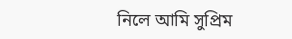নিলে আমি সুপ্রিম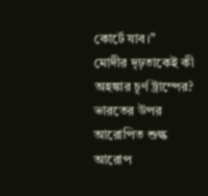কোর্টে যাব।”
মোদীর দৃঢ়তাকেই কী অহঙ্কার চূর্ণ ট্রাম্পের? ভারতের উপর আরোপিত শুল্ক আরোপ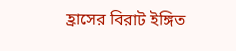হ্রাসের বিরাট ইঙ্গিত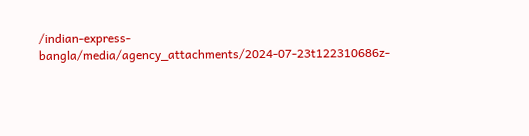/indian-express-bangla/media/agency_attachments/2024-07-23t122310686z-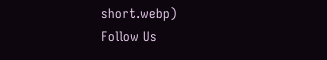short.webp)
Follow Us